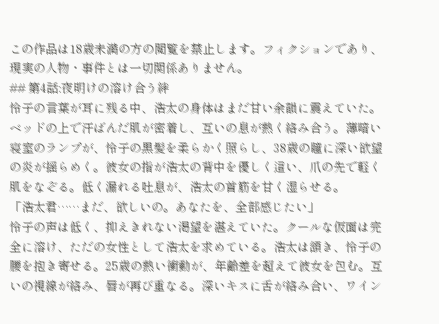この作品は18歳未満の方の閲覧を禁止します。フィクションであり、現実の人物・事件とは一切関係ありません。
## 第4話:夜明けの溶け合う絆
怜子の言葉が耳に残る中、浩太の身体はまだ甘い余韻に震えていた。ベッドの上で汗ばんだ肌が密着し、互いの息が熱く絡み合う。薄暗い寝室のランプが、怜子の黒髪を柔らかく照らし、38歳の瞳に深い欲望の炎が揺らめく。彼女の指が浩太の背中を優しく這い、爪の先で軽く肌をなぞる。低く漏れる吐息が、浩太の首筋を甘く湿らせる。
「浩太君……まだ、欲しいの。あなたを、全部感じたい」
怜子の声は低く、抑えきれない渇望を湛えていた。クールな仮面は完全に溶け、ただの女性として浩太を求めている。浩太は頷き、怜子の腰を抱き寄せる。25歳の熱い衝動が、年齢差を超えて彼女を包む。互いの視線が絡み、唇が再び重なる。深いキスに舌が絡み合い、ワイン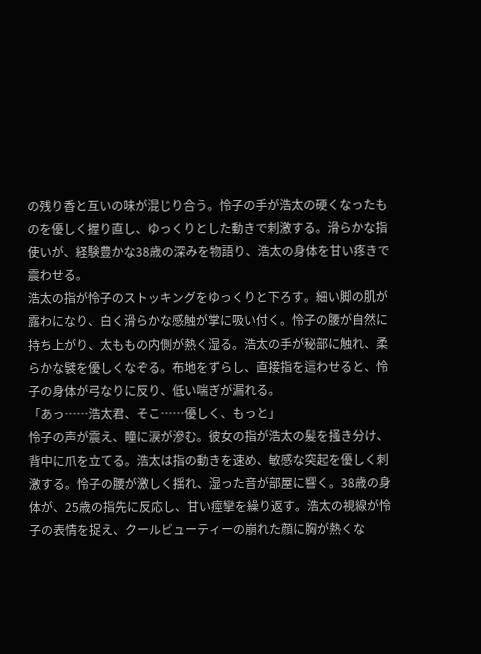の残り香と互いの味が混じり合う。怜子の手が浩太の硬くなったものを優しく握り直し、ゆっくりとした動きで刺激する。滑らかな指使いが、経験豊かな38歳の深みを物語り、浩太の身体を甘い疼きで震わせる。
浩太の指が怜子のストッキングをゆっくりと下ろす。細い脚の肌が露わになり、白く滑らかな感触が掌に吸い付く。怜子の腰が自然に持ち上がり、太ももの内側が熱く湿る。浩太の手が秘部に触れ、柔らかな襞を優しくなぞる。布地をずらし、直接指を這わせると、怜子の身体が弓なりに反り、低い喘ぎが漏れる。
「あっ……浩太君、そこ……優しく、もっと」
怜子の声が震え、瞳に涙が滲む。彼女の指が浩太の髪を掻き分け、背中に爪を立てる。浩太は指の動きを速め、敏感な突起を優しく刺激する。怜子の腰が激しく揺れ、湿った音が部屋に響く。38歳の身体が、25歳の指先に反応し、甘い痙攣を繰り返す。浩太の視線が怜子の表情を捉え、クールビューティーの崩れた顔に胸が熱くな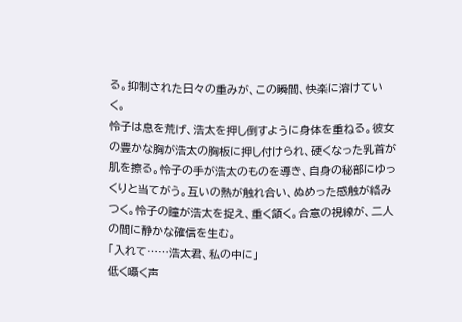る。抑制された日々の重みが、この瞬間、快楽に溶けていく。
怜子は息を荒げ、浩太を押し倒すように身体を重ねる。彼女の豊かな胸が浩太の胸板に押し付けられ、硬くなった乳首が肌を擦る。怜子の手が浩太のものを導き、自身の秘部にゆっくりと当てがう。互いの熱が触れ合い、ぬめった感触が絡みつく。怜子の瞳が浩太を捉え、重く頷く。合意の視線が、二人の間に静かな確信を生む。
「入れて……浩太君、私の中に」
低く囁く声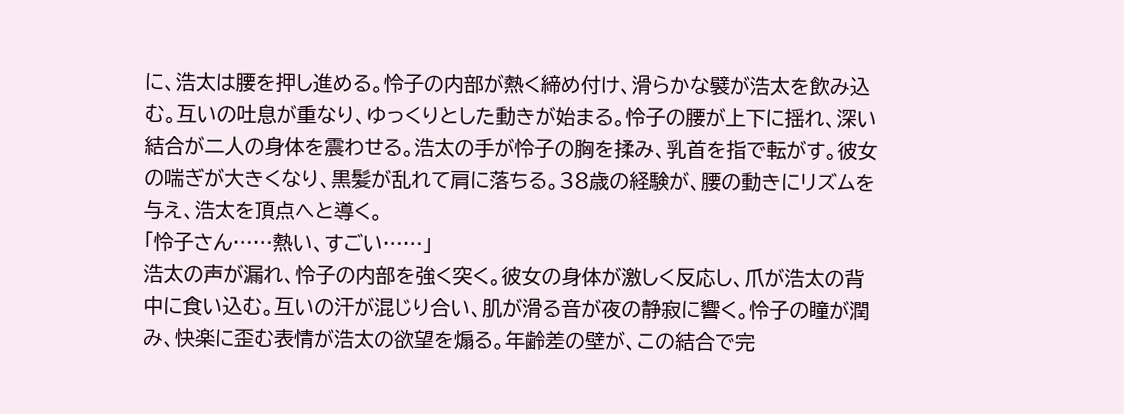に、浩太は腰を押し進める。怜子の内部が熱く締め付け、滑らかな襞が浩太を飲み込む。互いの吐息が重なり、ゆっくりとした動きが始まる。怜子の腰が上下に揺れ、深い結合が二人の身体を震わせる。浩太の手が怜子の胸を揉み、乳首を指で転がす。彼女の喘ぎが大きくなり、黒髪が乱れて肩に落ちる。38歳の経験が、腰の動きにリズムを与え、浩太を頂点へと導く。
「怜子さん……熱い、すごい……」
浩太の声が漏れ、怜子の内部を強く突く。彼女の身体が激しく反応し、爪が浩太の背中に食い込む。互いの汗が混じり合い、肌が滑る音が夜の静寂に響く。怜子の瞳が潤み、快楽に歪む表情が浩太の欲望を煽る。年齢差の壁が、この結合で完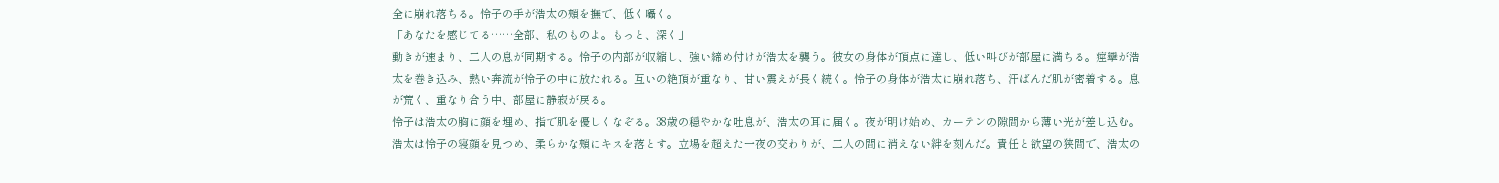全に崩れ落ちる。怜子の手が浩太の頰を撫で、低く囁く。
「あなたを感じてる……全部、私のものよ。もっと、深く」
動きが速まり、二人の息が同期する。怜子の内部が収縮し、強い締め付けが浩太を襲う。彼女の身体が頂点に達し、低い叫びが部屋に満ちる。痙攣が浩太を巻き込み、熱い奔流が怜子の中に放たれる。互いの絶頂が重なり、甘い震えが長く続く。怜子の身体が浩太に崩れ落ち、汗ばんだ肌が密着する。息が荒く、重なり合う中、部屋に静寂が戻る。
怜子は浩太の胸に顔を埋め、指で肌を優しくなぞる。38歳の穏やかな吐息が、浩太の耳に届く。夜が明け始め、カーテンの隙間から薄い光が差し込む。浩太は怜子の寝顔を見つめ、柔らかな頰にキスを落とす。立場を超えた一夜の交わりが、二人の間に消えない絆を刻んだ。責任と欲望の狭間で、浩太の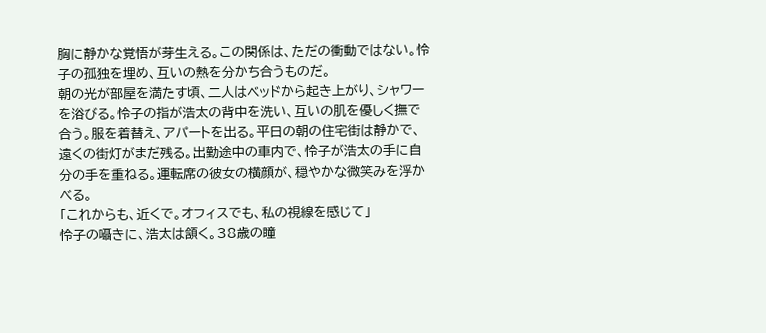胸に静かな覚悟が芽生える。この関係は、ただの衝動ではない。怜子の孤独を埋め、互いの熱を分かち合うものだ。
朝の光が部屋を満たす頃、二人はベッドから起き上がり、シャワーを浴びる。怜子の指が浩太の背中を洗い、互いの肌を優しく撫で合う。服を着替え、アパートを出る。平日の朝の住宅街は静かで、遠くの街灯がまだ残る。出勤途中の車内で、怜子が浩太の手に自分の手を重ねる。運転席の彼女の横顔が、穏やかな微笑みを浮かべる。
「これからも、近くで。オフィスでも、私の視線を感じて」
怜子の囁きに、浩太は頷く。38歳の瞳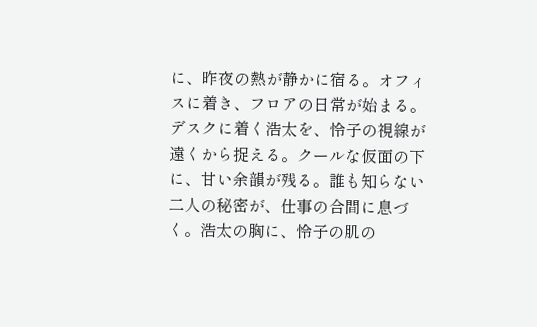に、昨夜の熱が静かに宿る。オフィスに着き、フロアの日常が始まる。デスクに着く浩太を、怜子の視線が遠くから捉える。クールな仮面の下に、甘い余韻が残る。誰も知らない二人の秘密が、仕事の合間に息づく。浩太の胸に、怜子の肌の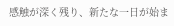感触が深く残り、新たな一日が始ま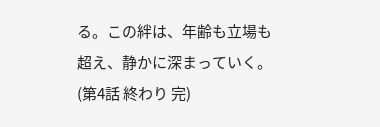る。この絆は、年齢も立場も超え、静かに深まっていく。
(第4話 終わり 完)